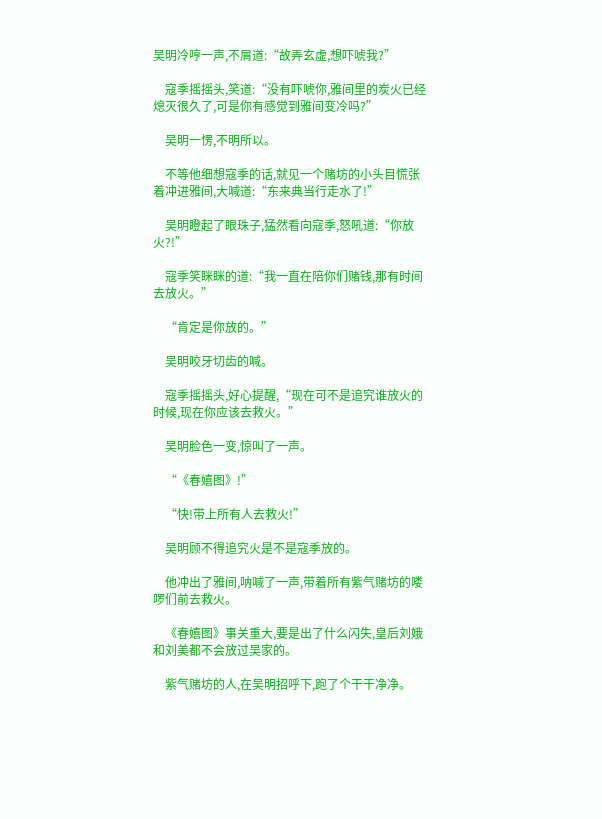吴明冷哼一声,不屑道:“故弄玄虚,想吓唬我?”

    寇季摇摇头,笑道:“没有吓唬你,雅间里的炭火已经熄灭很久了,可是你有感觉到雅间变冷吗?”

    吴明一愣,不明所以。

    不等他细想寇季的话,就见一个赌坊的小头目慌张着冲进雅间,大喊道:“东来典当行走水了!”

    吴明瞪起了眼珠子,猛然看向寇季,怒吼道:“你放火?!”

    寇季笑眯眯的道:“我一直在陪你们赌钱,那有时间去放火。”

    “肯定是你放的。”

    吴明咬牙切齿的喊。

    寇季摇摇头,好心提醒,“现在可不是追究谁放火的时候,现在你应该去救火。”

    吴明脸色一变,惊叫了一声。

    “《春嬉图》!”

    “快!带上所有人去救火!”

    吴明顾不得追究火是不是寇季放的。

    他冲出了雅间,呐喊了一声,带着所有紫气赌坊的喽啰们前去救火。

    《春嬉图》事关重大,要是出了什么闪失,皇后刘娥和刘美都不会放过吴家的。

    紫气赌坊的人,在吴明招呼下,跑了个干干净净。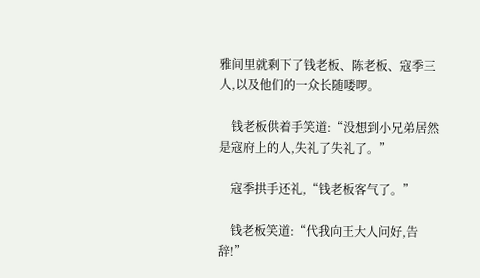雅间里就剩下了钱老板、陈老板、寇季三人,以及他们的一众长随喽啰。

    钱老板供着手笑道:“没想到小兄弟居然是寇府上的人,失礼了失礼了。”

    寇季拱手还礼,“钱老板客气了。”

    钱老板笑道:“代我向王大人问好,告辞!”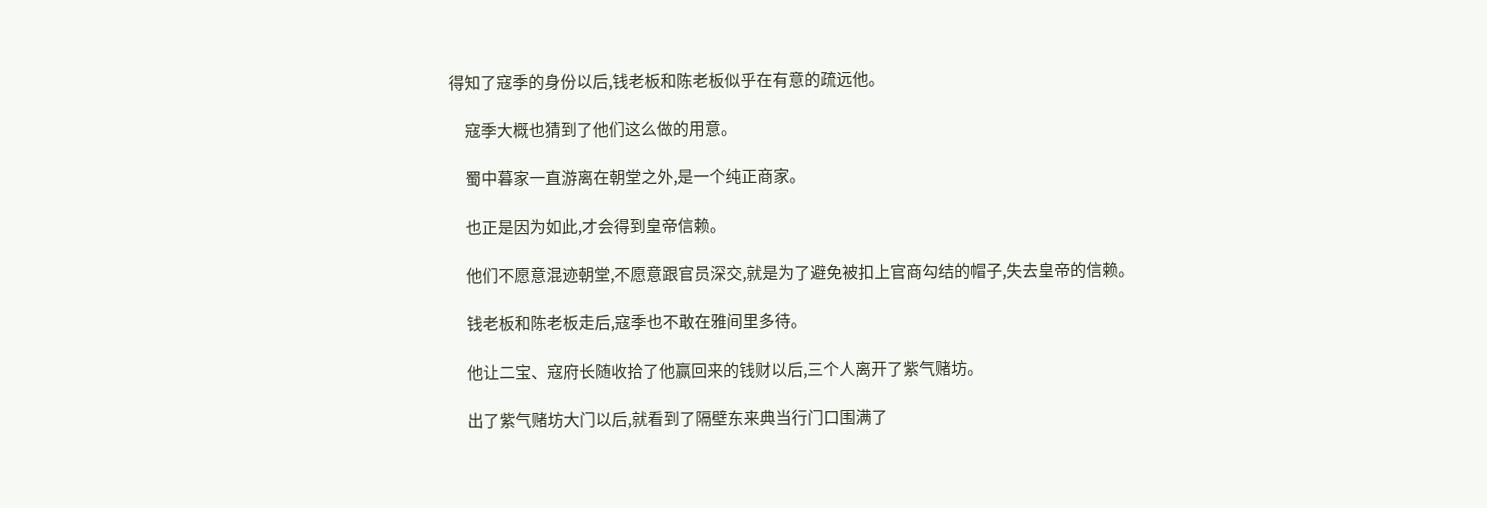得知了寇季的身份以后,钱老板和陈老板似乎在有意的疏远他。

    寇季大概也猜到了他们这么做的用意。

    蜀中暮家一直游离在朝堂之外,是一个纯正商家。

    也正是因为如此,才会得到皇帝信赖。

    他们不愿意混迹朝堂,不愿意跟官员深交,就是为了避免被扣上官商勾结的帽子,失去皇帝的信赖。

    钱老板和陈老板走后,寇季也不敢在雅间里多待。

    他让二宝、寇府长随收拾了他赢回来的钱财以后,三个人离开了紫气赌坊。

    出了紫气赌坊大门以后,就看到了隔壁东来典当行门口围满了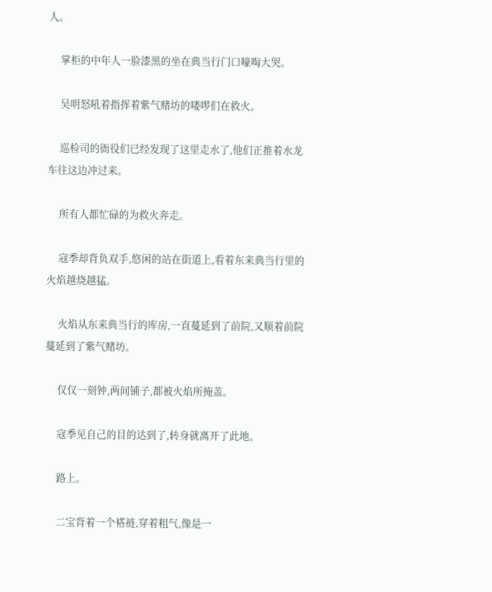人。

    掌柜的中年人一脸漆黑的坐在典当行门口嚎啕大哭。

    吴明怒吼着指挥着紫气赌坊的喽啰们在救火。

    巡检司的衙役们已经发现了这里走水了,他们正推着水龙车往这边冲过来。

    所有人都忙碌的为救火奔走。

    寇季却背负双手,悠闲的站在街道上,看着东来典当行里的火焰越烧越猛。

    火焰从东来典当行的库房,一直蔓延到了前院,又顺着前院蔓延到了紫气赌坊。

    仅仅一刻钟,两间铺子,都被火焰所掩盖。

    寇季见自己的目的达到了,转身就离开了此地。

    路上。

    二宝背着一个褡裢,穿着粗气,像是一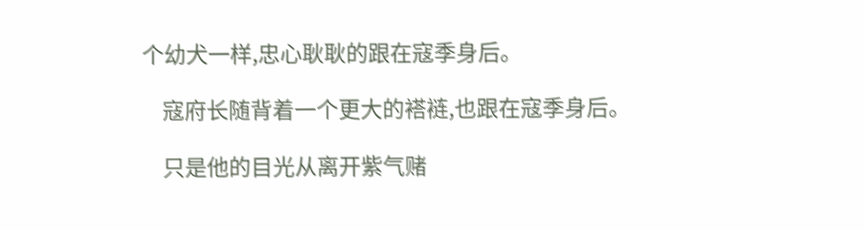个幼犬一样,忠心耿耿的跟在寇季身后。

    寇府长随背着一个更大的褡裢,也跟在寇季身后。

    只是他的目光从离开紫气赌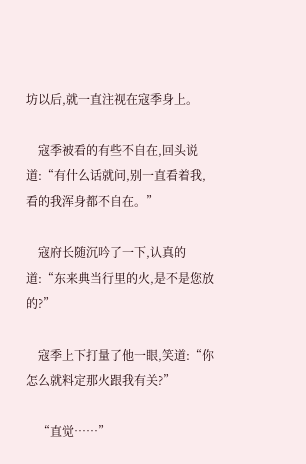坊以后,就一直注视在寇季身上。

    寇季被看的有些不自在,回头说道:“有什么话就问,别一直看着我,看的我浑身都不自在。”

    寇府长随沉吟了一下,认真的道:“东来典当行里的火,是不是您放的?”

    寇季上下打量了他一眼,笑道:“你怎么就料定那火跟我有关?”

    “直觉……”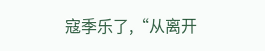寇季乐了,“从离开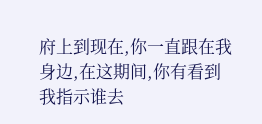府上到现在,你一直跟在我身边,在这期间,你有看到我指示谁去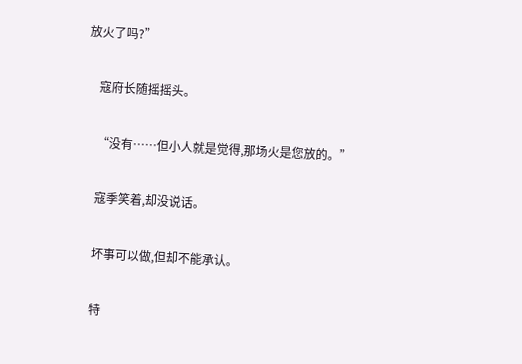放火了吗?”

    寇府长随摇摇头。

    “没有……但小人就是觉得,那场火是您放的。”

    寇季笑着,却没说话。

    坏事可以做,但却不能承认。

    特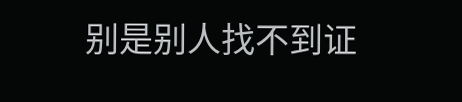别是别人找不到证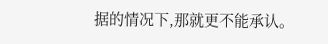据的情况下,那就更不能承认。